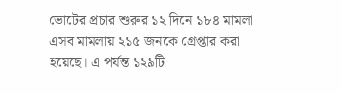ভোটের প্রচার শুরুর ১২ দিনে ১৮৪ মামলা
এসব মামলায় ২১৫ জনকে গ্রেপ্তার করা হয়েছে। এ পর্যন্ত ১২৯টি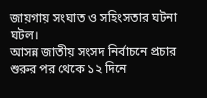জায়গায় সংঘাত ও সহিংসতার ঘটনা ঘটল।
আসন্ন জাতীয় সংসদ নির্বাচনে প্রচার শুরুর পর থেকে ১২ দিনে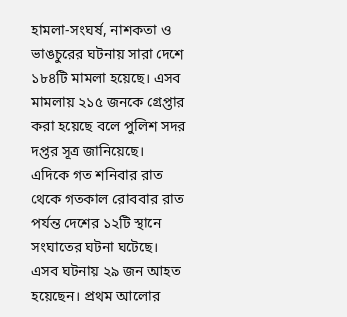হামলা-সংঘর্ষ, নাশকতা ও ভাঙচুরের ঘটনায় সারা দেশে ১৮৪টি মামলা হয়েছে। এসব মামলায় ২১৫ জনকে গ্রেপ্তার করা হয়েছে বলে পুলিশ সদর দপ্তর সূত্র জানিয়েছে।
এদিকে গত শনিবার রাত থেকে গতকাল রোববার রাত পর্যন্ত দেশের ১২টি স্থানে সংঘাতের ঘটনা ঘটেছে। এসব ঘটনায় ২৯ জন আহত হয়েছেন। প্রথম আলোর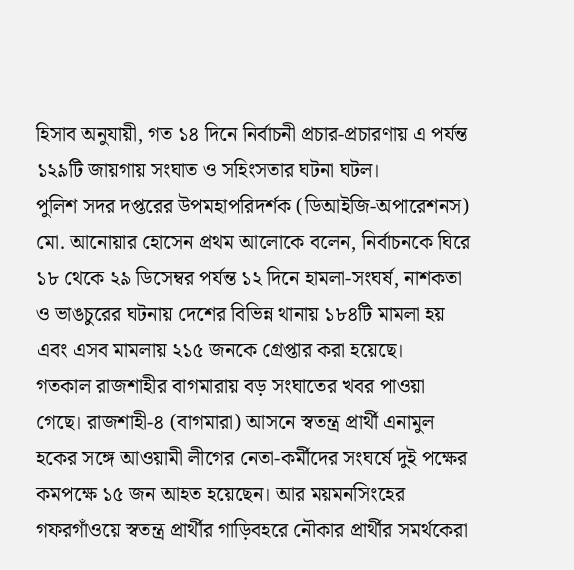হিসাব অনুযায়ী, গত ১৪ দিনে নির্বাচনী প্রচার-প্রচারণায় এ পর্যন্ত ১২৯টি জায়গায় সংঘাত ও সহিংসতার ঘটনা ঘটল।
পুলিশ সদর দপ্তরের উপমহাপরিদর্শক (ডিআইজি-অপারেশনস) মো. আনোয়ার হোসেন প্রথম আলোকে বলেন, নির্বাচনকে ঘিরে ১৮ থেকে ২৯ ডিসেম্বর পর্যন্ত ১২ দিনে হামলা-সংঘর্ষ, নাশকতা ও ভাঙচুরের ঘটনায় দেশের বিভিন্ন থানায় ১৮৪টি মামলা হয় এবং এসব মামলায় ২১৫ জনকে গ্রেপ্তার করা হয়েছে।
গতকাল রাজশাহীর বাগমারায় বড় সংঘাতের খবর পাওয়া গেছে। রাজশাহী-৪ (বাগমারা) আসনে স্বতন্ত্র প্রার্থী এনামুল হকের সঙ্গে আওয়ামী লীগের নেতা-কর্মীদের সংঘর্ষে দুই পক্ষের কমপক্ষে ১৫ জন আহত হয়েছেন। আর ময়মনসিংহের গফরগাঁওয়ে স্বতন্ত্র প্রার্থীর গাড়িবহরে নৌকার প্রার্থীর সমর্থকেরা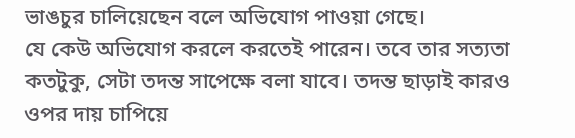ভাঙচুর চালিয়েছেন বলে অভিযোগ পাওয়া গেছে।
যে কেউ অভিযোগ করলে করতেই পারেন। তবে তার সত্যতা কতটুকু, সেটা তদন্ত সাপেক্ষে বলা যাবে। তদন্ত ছাড়াই কারও ওপর দায় চাপিয়ে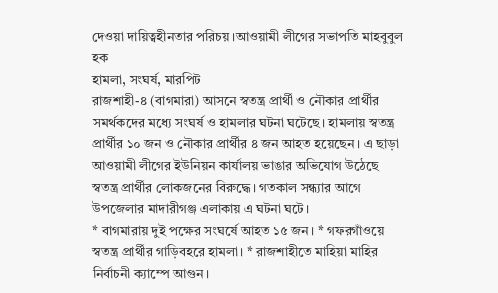দেওয়া দায়িত্বহীনতার পরিচয়।আওয়ামী লীগের সভাপতি মাহবুবুল হক
হামলা, সংঘর্ষ, মারপিট
রাজশাহী-৪ (বাগমারা) আসনে স্বতন্ত্র প্রার্থী ও নৌকার প্রার্থীর সমর্থকদের মধ্যে সংঘর্ষ ও হামলার ঘটনা ঘটেছে। হামলায় স্বতন্ত্র প্রার্থীর ১০ জন ও নৌকার প্রার্থীর ৪ জন আহত হয়েছেন। এ ছাড়া আওয়ামী লীগের ইউনিয়ন কার্যালয় ভাঙার অভিযোগ উঠেছে স্বতন্ত্র প্রার্থীর লোকজনের বিরুদ্ধে। গতকাল সন্ধ্যার আগে উপজেলার মাদারীগঞ্জ এলাকায় এ ঘটনা ঘটে।
* বাগমারায় দুই পক্ষের সংঘর্ষে আহত ১৫ জন। * গফরগাঁওয়ে স্বতন্ত্র প্রার্থীর গাড়িবহরে হামলা। * রাজশাহীতে মাহিয়া মাহির নির্বাচনী ক্যাম্পে আগুন।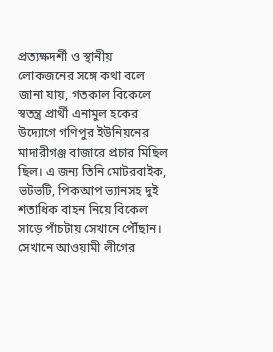প্রত্যক্ষদর্শী ও স্থানীয় লোকজনের সঙ্গে কথা বলে জানা যায়, গতকাল বিকেলে স্বতন্ত্র প্রার্থী এনামুল হকের উদ্যোগে গণিপুর ইউনিয়নের মাদারীগঞ্জ বাজারে প্রচার মিছিল ছিল। এ জন্য তিনি মোটরবাইক, ভটভটি, পিকআপ ভ্যানসহ দুই শতাধিক বাহন নিয়ে বিকেল সাড়ে পাঁচটায় সেখানে পৌঁছান। সেখানে আওয়ামী লীগের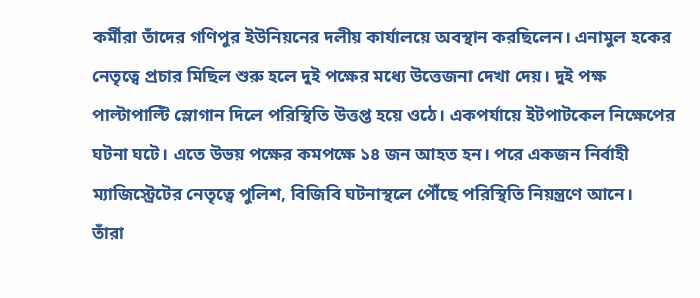কর্মীরা তাঁদের গণিপুর ইউনিয়নের দলীয় কার্যালয়ে অবস্থান করছিলেন। এনামুল হকের নেতৃত্বে প্রচার মিছিল শুরু হলে দুই পক্ষের মধ্যে উত্তেজনা দেখা দেয়। দুই পক্ষ পাল্টাপাল্টি স্লোগান দিলে পরিস্থিতি উত্তপ্ত হয়ে ওঠে। একপর্যায়ে ইটপাটকেল নিক্ষেপের ঘটনা ঘটে। এতে উভয় পক্ষের কমপক্ষে ১৪ জন আহত হন। পরে একজন নির্বাহী ম্যাজিস্ট্রেটের নেতৃত্বে পুলিশ, বিজিবি ঘটনাস্থলে পৌঁছে পরিস্থিতি নিয়ন্ত্রণে আনে।
তাঁরা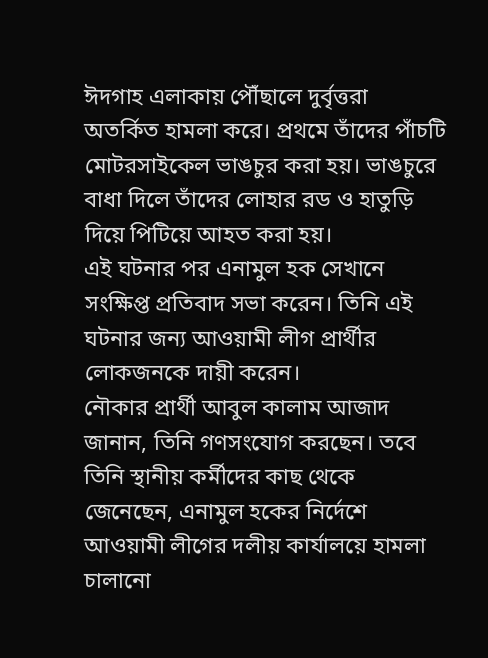ঈদগাহ এলাকায় পৌঁছালে দুর্বৃত্তরা অতর্কিত হামলা করে। প্রথমে তাঁদের পাঁচটি মোটরসাইকেল ভাঙচুর করা হয়। ভাঙচুরে বাধা দিলে তাঁদের লোহার রড ও হাতুড়ি দিয়ে পিটিয়ে আহত করা হয়।
এই ঘটনার পর এনামুল হক সেখানে সংক্ষিপ্ত প্রতিবাদ সভা করেন। তিনি এই ঘটনার জন্য আওয়ামী লীগ প্রার্থীর লোকজনকে দায়ী করেন।
নৌকার প্রার্থী আবুল কালাম আজাদ জানান, তিনি গণসংযোগ করছেন। তবে তিনি স্থানীয় কর্মীদের কাছ থেকে জেনেছেন, এনামুল হকের নির্দেশে আওয়ামী লীগের দলীয় কার্যালয়ে হামলা চালানো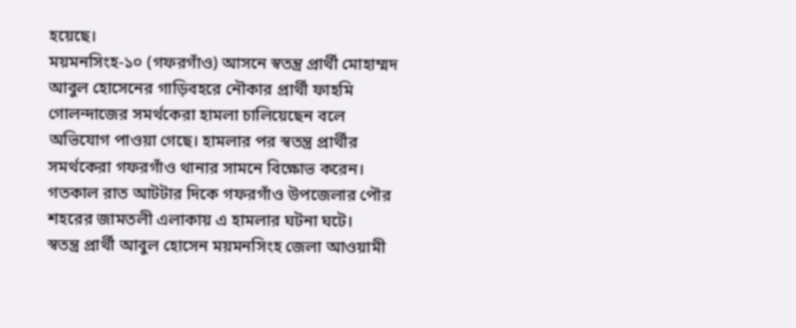হয়েছে।
ময়মনসিংহ-১০ (গফরগাঁও) আসনে স্বতন্ত্র প্রার্থী মোহাম্মদ আবুল হোসেনের গাড়িবহরে নৌকার প্রার্থী ফাহমি গোলন্দাজের সমর্থকেরা হামলা চালিয়েছেন বলে অভিযোগ পাওয়া গেছে। হামলার পর স্বতন্ত্র প্রার্থীর সমর্থকেরা গফরগাঁও থানার সামনে বিক্ষোভ করেন। গতকাল রাত আটটার দিকে গফরগাঁও উপজেলার পৌর শহরের জামতলী এলাকায় এ হামলার ঘটনা ঘটে।
স্বতন্ত্র প্রার্থী আবুল হোসেন ময়মনসিংহ জেলা আওয়ামী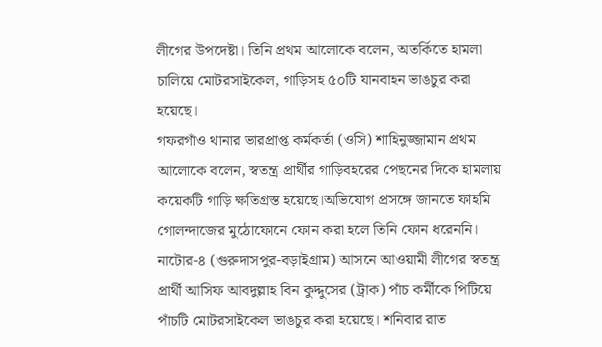লীগের উপদেষ্টা। তিনি প্রথম আলোকে বলেন, অতর্কিতে হামলা চালিয়ে মোটরসাইকেল, গাড়িসহ ৫০টি যানবাহন ভাঙচুর করা হয়েছে।
গফরগাঁও থানার ভারপ্রাপ্ত কর্মকর্তা (ওসি) শাহিনুজ্জামান প্রথম আলোকে বলেন, স্বতন্ত্র প্রার্থীর গাড়িবহরের পেছনের দিকে হামলায় কয়েকটি গাড়ি ক্ষতিগ্রস্ত হয়েছে।অভিযোগ প্রসঙ্গে জানতে ফাহমি গোলন্দাজের মুঠোফোনে ফোন করা হলে তিনি ফোন ধরেননি।
নাটোর-৪ (গুরুদাসপুর-বড়াইগ্রাম) আসনে আওয়ামী লীগের স্বতন্ত্র প্রার্থী আসিফ আবদুল্লাহ বিন কুদ্দুসের (ট্রাক) পাঁচ কর্মীকে পিটিয়ে পাঁচটি মোটরসাইকেল ভাঙচুর করা হয়েছে। শনিবার রাত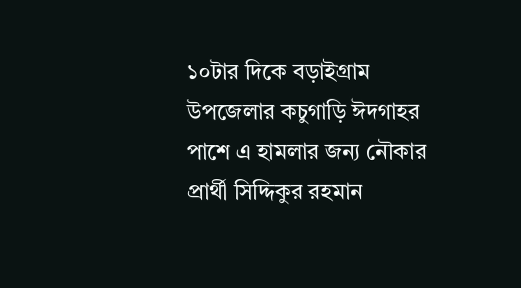১০টার দিকে বড়াইগ্রাম উপজেলার কচুগাড়ি ঈদগাহর পাশে এ হামলার জন্য নৌকার প্রার্থী সিদ্দিকুর রহমান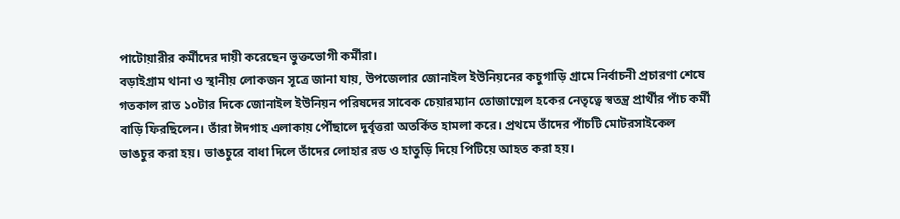পাটোয়ারীর কর্মীদের দায়ী করেছেন ভুক্তভোগী কর্মীরা।
বড়াইগ্রাম থানা ও স্থানীয় লোকজন সূত্রে জানা যায়, উপজেলার জোনাইল ইউনিয়নের কচুগাড়ি গ্রামে নির্বাচনী প্রচারণা শেষে গতকাল রাত ১০টার দিকে জোনাইল ইউনিয়ন পরিষদের সাবেক চেয়ারম্যান তোজাম্মেল হকের নেতৃত্বে স্বতন্ত্র প্রার্থীর পাঁচ কর্মী বাড়ি ফিরছিলেন। তাঁরা ঈদগাহ এলাকায় পৌঁছালে দুর্বৃত্তরা অতর্কিত হামলা করে। প্রথমে তাঁদের পাঁচটি মোটরসাইকেল ভাঙচুর করা হয়। ভাঙচুরে বাধা দিলে তাঁদের লোহার রড ও হাতুড়ি দিয়ে পিটিয়ে আহত করা হয়।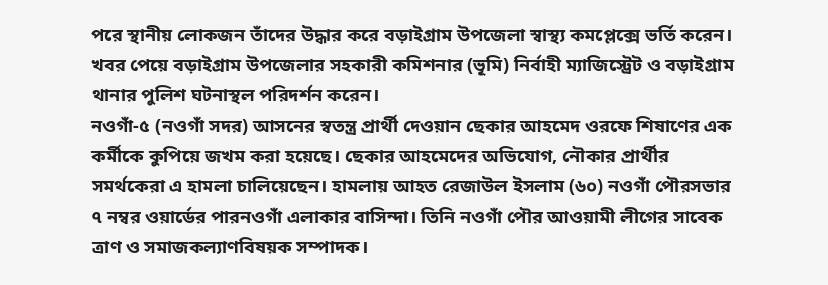পরে স্থানীয় লোকজন তাঁদের উদ্ধার করে বড়াইগ্রাম উপজেলা স্বাস্থ্য কমপ্লেক্সে ভর্তি করেন। খবর পেয়ে বড়াইগ্রাম উপজেলার সহকারী কমিশনার (ভূমি) নির্বাহী ম্যাজিস্ট্রেট ও বড়াইগ্রাম থানার পুলিশ ঘটনাস্থল পরিদর্শন করেন।
নওগাঁ-৫ (নওগাঁ সদর) আসনের স্বতন্ত্র প্রার্থী দেওয়ান ছেকার আহমেদ ওরফে শিষাণের এক কর্মীকে কুপিয়ে জখম করা হয়েছে। ছেকার আহমেদের অভিযোগ, নৌকার প্রার্থীর সমর্থকেরা এ হামলা চালিয়েছেন। হামলায় আহত রেজাউল ইসলাম (৬০) নওগাঁ পৌরসভার ৭ নম্বর ওয়ার্ডের পারনওগাঁ এলাকার বাসিন্দা। তিনি নওগাঁ পৌর আওয়ামী লীগের সাবেক ত্রাণ ও সমাজকল্যাণবিষয়ক সম্পাদক।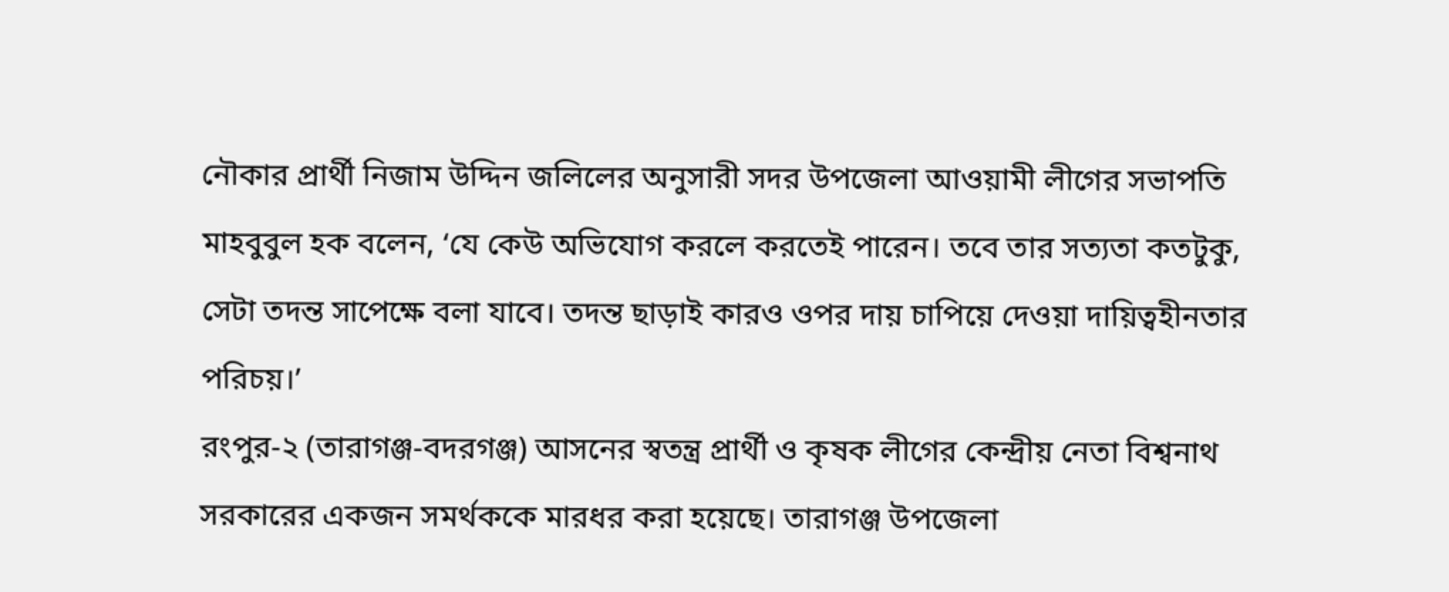নৌকার প্রার্থী নিজাম উদ্দিন জলিলের অনুসারী সদর উপজেলা আওয়ামী লীগের সভাপতি মাহবুবুল হক বলেন, ‘যে কেউ অভিযোগ করলে করতেই পারেন। তবে তার সত্যতা কতটুকু, সেটা তদন্ত সাপেক্ষে বলা যাবে। তদন্ত ছাড়াই কারও ওপর দায় চাপিয়ে দেওয়া দায়িত্বহীনতার পরিচয়।’
রংপুর-২ (তারাগঞ্জ-বদরগঞ্জ) আসনের স্বতন্ত্র প্রার্থী ও কৃষক লীগের কেন্দ্রীয় নেতা বিশ্বনাথ সরকারের একজন সমর্থককে মারধর করা হয়েছে। তারাগঞ্জ উপজেলা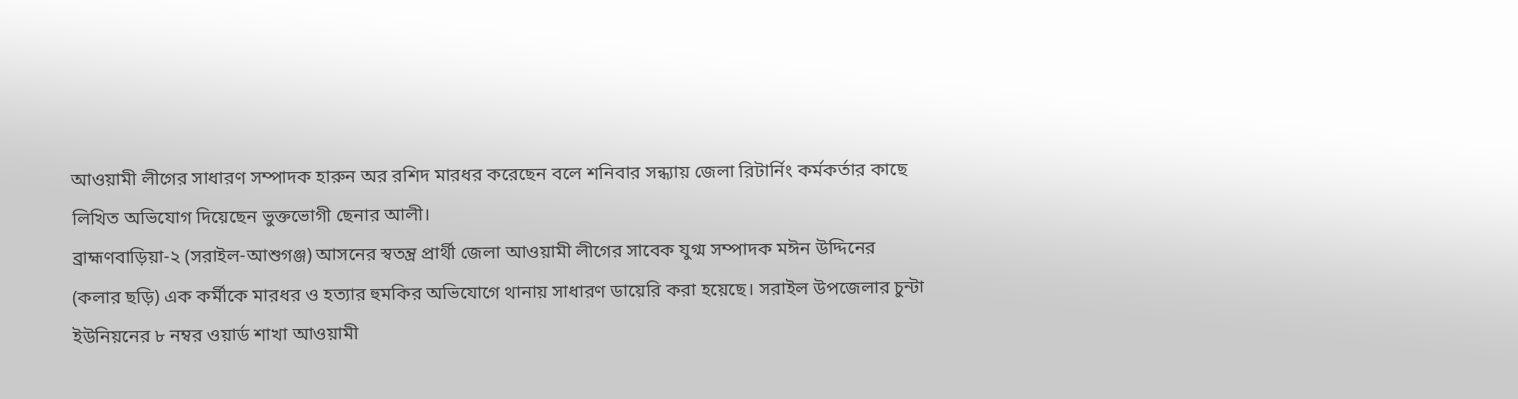আওয়ামী লীগের সাধারণ সম্পাদক হারুন অর রশিদ মারধর করেছেন বলে শনিবার সন্ধ্যায় জেলা রিটার্নিং কর্মকর্তার কাছে লিখিত অভিযোগ দিয়েছেন ভুক্তভোগী ছেনার আলী।
ব্রাহ্মণবাড়িয়া-২ (সরাইল-আশুগঞ্জ) আসনের স্বতন্ত্র প্রার্থী জেলা আওয়ামী লীগের সাবেক যুগ্ম সম্পাদক মঈন উদ্দিনের (কলার ছড়ি) এক কর্মীকে মারধর ও হত্যার হুমকির অভিযোগে থানায় সাধারণ ডায়েরি করা হয়েছে। সরাইল উপজেলার চুন্টা ইউনিয়নের ৮ নম্বর ওয়ার্ড শাখা আওয়ামী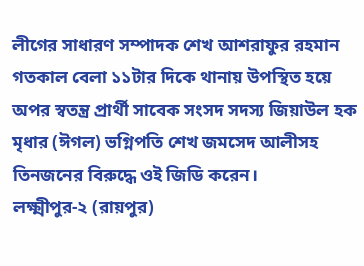লীগের সাধারণ সম্পাদক শেখ আশরাফুর রহমান গতকাল বেলা ১১টার দিকে থানায় উপস্থিত হয়ে অপর স্বতন্ত্র প্রার্থী সাবেক সংসদ সদস্য জিয়াউল হক মৃধার (ঈগল) ভগ্নিপতি শেখ জমসেদ আলীসহ তিনজনের বিরুদ্ধে ওই জিডি করেন।
লক্ষ্মীপুর-২ (রায়পুর)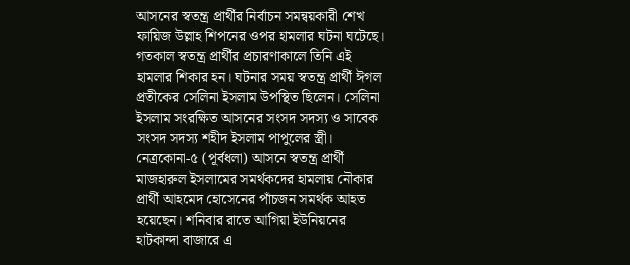আসনের স্বতন্ত্র প্রার্থীর নির্বাচন সমন্বয়কারী শেখ ফায়িজ উল্লাহ শিপনের ওপর হামলার ঘটনা ঘটেছে। গতকাল স্বতন্ত্র প্রার্থীর প্রচারণাকালে তিনি এই হামলার শিকার হন। ঘটনার সময় স্বতন্ত্র প্রার্থী ঈগল প্রতীকের সেলিনা ইসলাম উপস্থিত ছিলেন। সেলিনা ইসলাম সংরক্ষিত আসনের সংসদ সদস্য ও সাবেক সংসদ সদস্য শহীদ ইসলাম পাপুলের স্ত্রী।
নেত্রকোনা-৫ (পূর্বধলা) আসনে স্বতন্ত্র প্রার্থী মাজহারুল ইসলামের সমর্থকদের হামলায় নৌকার প্রার্থী আহমেদ হোসেনের পাঁচজন সমর্থক আহত হয়েছেন। শনিবার রাতে আগিয়া ইউনিয়নের হাটকান্দা বাজারে এ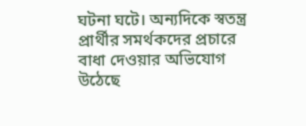ঘটনা ঘটে। অন্যদিকে স্বতন্ত্র প্রার্থীর সমর্থকদের প্রচারে বাধা দেওয়ার অভিযোগ উঠেছে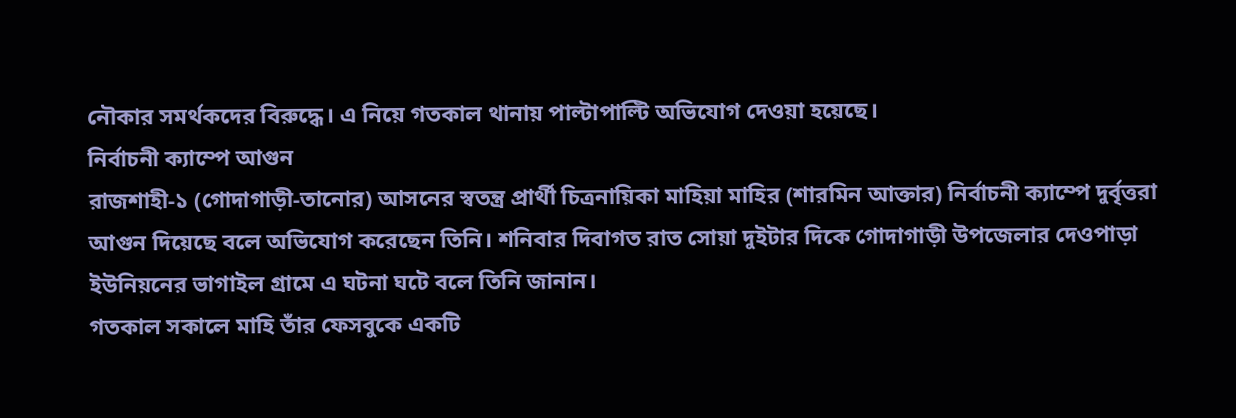নৌকার সমর্থকদের বিরুদ্ধে। এ নিয়ে গতকাল থানায় পাল্টাপাল্টি অভিযোগ দেওয়া হয়েছে।
নির্বাচনী ক্যাম্পে আগুন
রাজশাহী-১ (গোদাগাড়ী-তানোর) আসনের স্বতন্ত্র প্রার্থী চিত্রনায়িকা মাহিয়া মাহির (শারমিন আক্তার) নির্বাচনী ক্যাম্পে দুর্বৃত্তরা আগুন দিয়েছে বলে অভিযোগ করেছেন তিনি। শনিবার দিবাগত রাত সোয়া দুইটার দিকে গোদাগাড়ী উপজেলার দেওপাড়া ইউনিয়নের ভাগাইল গ্রামে এ ঘটনা ঘটে বলে তিনি জানান।
গতকাল সকালে মাহি তাঁর ফেসবুকে একটি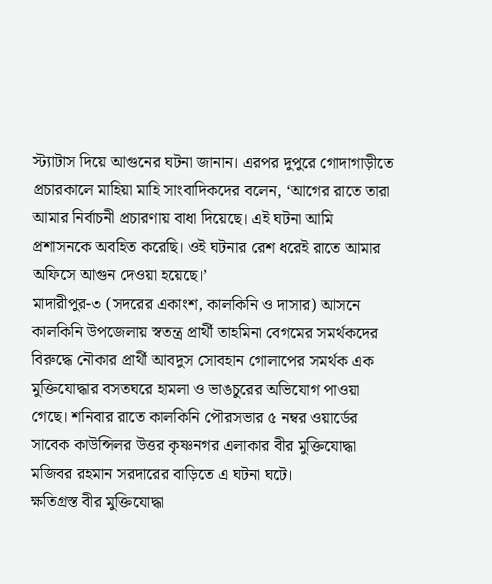স্ট্যাটাস দিয়ে আগুনের ঘটনা জানান। এরপর দুপুরে গোদাগাড়ীতে প্রচারকালে মাহিয়া মাহি সাংবাদিকদের বলেন, ‘আগের রাতে তারা আমার নির্বাচনী প্রচারণায় বাধা দিয়েছে। এই ঘটনা আমি প্রশাসনকে অবহিত করেছি। ওই ঘটনার রেশ ধরেই রাতে আমার অফিসে আগুন দেওয়া হয়েছে।’
মাদারীপুর-৩ (সদরের একাংশ, কালকিনি ও দাসার) আসনে কালকিনি উপজেলায় স্বতন্ত্র প্রার্থী তাহমিনা বেগমের সমর্থকদের বিরুদ্ধে নৌকার প্রার্থী আবদুস সোবহান গোলাপের সমর্থক এক মুক্তিযোদ্ধার বসতঘরে হামলা ও ভাঙচুরের অভিযোগ পাওয়া গেছে। শনিবার রাতে কালকিনি পৌরসভার ৫ নম্বর ওয়ার্ডের সাবেক কাউন্সিলর উত্তর কৃষ্ণনগর এলাকার বীর মুক্তিযোদ্ধা মজিবর রহমান সরদারের বাড়িতে এ ঘটনা ঘটে।
ক্ষতিগ্রস্ত বীর মুক্তিযোদ্ধা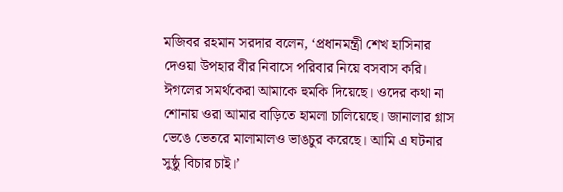মজিবর রহমান সরদার বলেন, ‘প্রধানমন্ত্রী শেখ হাসিনার দেওয়া উপহার বীর নিবাসে পরিবার নিয়ে বসবাস করি। ঈগলের সমর্থকেরা আমাকে হুমকি দিয়েছে। ওদের কথা না শোনায় ওরা আমার বাড়িতে হামলা চালিয়েছে। জানালার গ্লাস ভেঙে ভেতরে মালামালও ভাঙচুর করেছে। আমি এ ঘটনার সুষ্ঠু বিচার চাই।’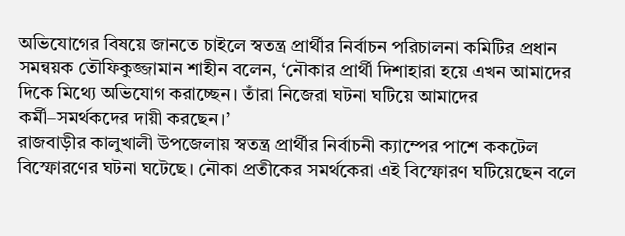অভিযোগের বিষয়ে জানতে চাইলে স্বতন্ত্র প্রার্থীর নির্বাচন পরিচালনা কমিটির প্রধান সমন্বয়ক তৌফিকুজ্জামান শাহীন বলেন, ‘নৌকার প্রার্থী দিশাহারা হয়ে এখন আমাদের দিকে মিথ্যে অভিযোগ করাচ্ছেন। তাঁরা নিজেরা ঘটনা ঘটিয়ে আমাদের কর্মী–সমর্থকদের দায়ী করছেন।’
রাজবাড়ীর কালুখালী উপজেলায় স্বতন্ত্র প্রার্থীর নির্বাচনী ক্যাম্পের পাশে ককটেল বিস্ফোরণের ঘটনা ঘটেছে। নৌকা প্রতীকের সমর্থকেরা এই বিস্ফোরণ ঘটিয়েছেন বলে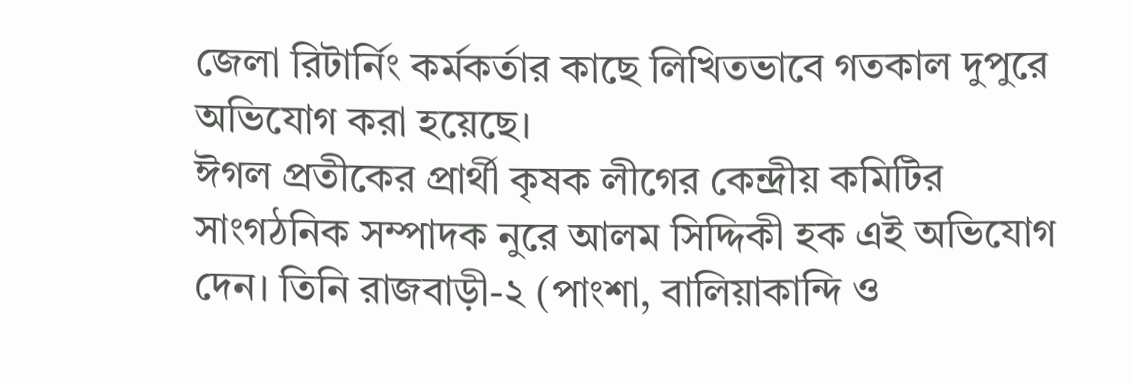জেলা রিটার্নিং কর্মকর্তার কাছে লিখিতভাবে গতকাল দুপুরে অভিযোগ করা হয়েছে।
ঈগল প্রতীকের প্রার্থী কৃষক লীগের কেন্দ্রীয় কমিটির সাংগঠনিক সম্পাদক নুরে আলম সিদ্দিকী হক এই অভিযোগ দেন। তিনি রাজবাড়ী-২ (পাংশা, বালিয়াকান্দি ও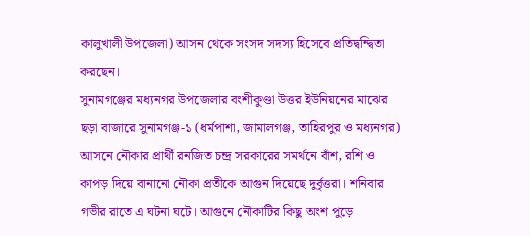কালুখালী উপজেলা) আসন থেকে সংসদ সদস্য হিসেবে প্রতিদ্বন্দ্বিতা করছেন।
সুনামগঞ্জের মধ্যনগর উপজেলার বংশীকুণ্ডা উত্তর ইউনিয়নের মাঝের ছড়া বাজারে সুনামগঞ্জ-১ (ধর্মপাশা, জামালগঞ্জ, তাহিরপুর ও মধ্যনগর) আসনে নৌকার প্রার্থী রনজিত চন্দ্র সরকারের সমর্থনে বাঁশ, রশি ও কাপড় দিয়ে বানানো নৌকা প্রতীকে আগুন দিয়েছে দুর্বৃত্তরা। শনিবার গভীর রাতে এ ঘটনা ঘটে। আগুনে নৌকাটির কিছু অংশ পুড়ে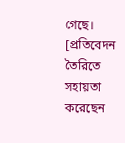গেছে।
[প্রতিবেদন তৈরিতে সহায়তা করেছেন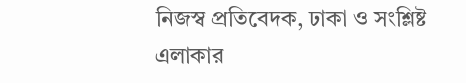নিজস্ব প্রতিবেদক, ঢাকা ও সংশ্লিষ্ট এলাকার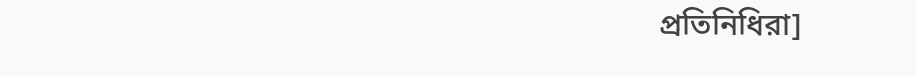প্রতিনিধিরা]